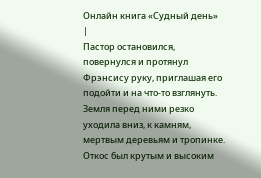Онлайн книга «Судный день»
|
Пастор остановился, повернулся и протянул Фрэнсису руку, приглашая его подойти и на что-то взглянуть. Земля перед ними резко уходила вниз, к камням, мертвым деревьям и тропинке. Откос был крутым и высоким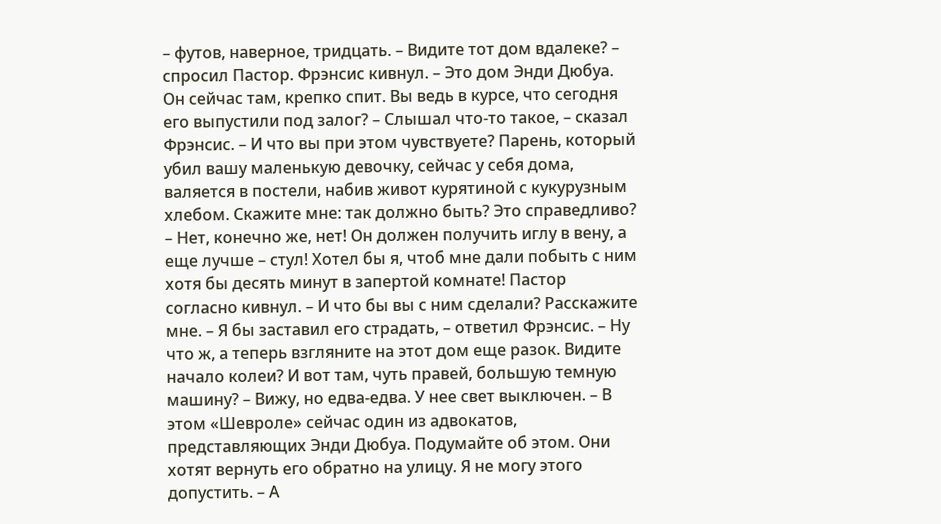– футов, наверное, тридцать. – Видите тот дом вдалеке? – спросил Пастор. Фрэнсис кивнул. – Это дом Энди Дюбуа. Он сейчас там, крепко спит. Вы ведь в курсе, что сегодня его выпустили под залог? – Слышал что-то такое, – сказал Фрэнсис. – И что вы при этом чувствуете? Парень, который убил вашу маленькую девочку, сейчас у себя дома, валяется в постели, набив живот курятиной с кукурузным хлебом. Скажите мне: так должно быть? Это справедливо? – Нет, конечно же, нет! Он должен получить иглу в вену, а еще лучше – стул! Хотел бы я, чтоб мне дали побыть с ним хотя бы десять минут в запертой комнате! Пастор согласно кивнул. – И что бы вы с ним сделали? Расскажите мне. – Я бы заставил его страдать, – ответил Фрэнсис. – Ну что ж, а теперь взгляните на этот дом еще разок. Видите начало колеи? И вот там, чуть правей, большую темную машину? – Вижу, но едва-едва. У нее свет выключен. – В этом «Шевроле» сейчас один из адвокатов, представляющих Энди Дюбуа. Подумайте об этом. Они хотят вернуть его обратно на улицу. Я не могу этого допустить. – А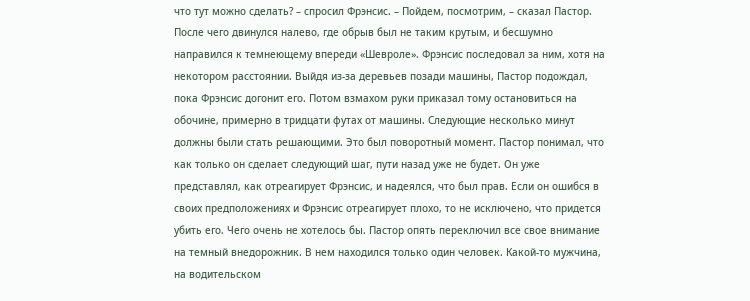что тут можно сделать? – спросил Фрэнсис. – Пойдем, посмотрим, – сказал Пастор. После чего двинулся налево, где обрыв был не таким крутым, и бесшумно направился к темнеющему впереди «Шевроле». Фрэнсис последовал за ним, хотя на некотором расстоянии. Выйдя из-за деревьев позади машины, Пастор подождал, пока Фрэнсис догонит его. Потом взмахом руки приказал тому остановиться на обочине, примерно в тридцати футах от машины. Следующие несколько минут должны были стать решающими. Это был поворотный момент. Пастор понимал, что как только он сделает следующий шаг, пути назад уже не будет. Он уже представлял, как отреагирует Фрэнсис, и надеялся, что был прав. Если он ошибся в своих предположениях и Фрэнсис отреагирует плохо, то не исключено, что придется убить его. Чего очень не хотелось бы. Пастор опять переключил все свое внимание на темный внедорожник. В нем находился только один человек. Какой-то мужчина, на водительском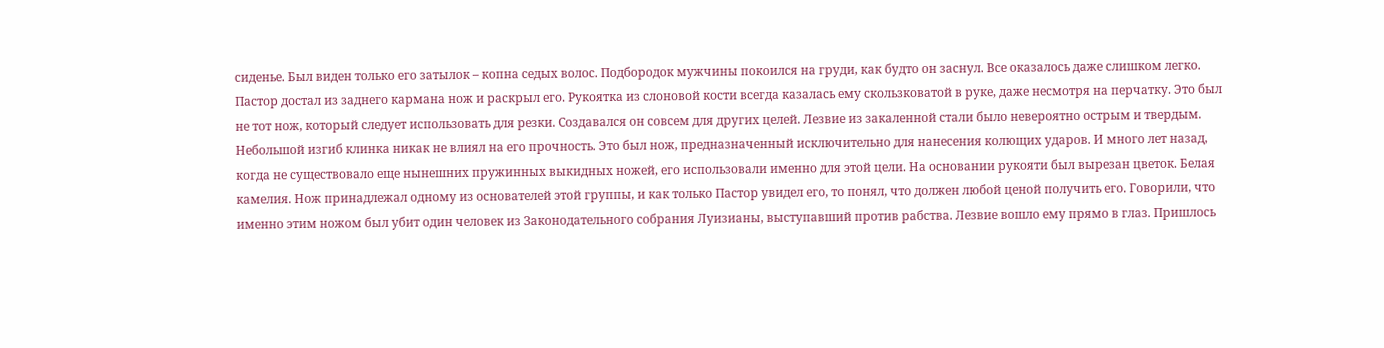сиденье. Был виден только его затылок – копна седых волос. Подбородок мужчины покоился на груди, как будто он заснул. Все оказалось даже слишком легко. Пастор достал из заднего кармана нож и раскрыл его. Рукоятка из слоновой кости всегда казалась ему скользковатой в руке, даже несмотря на перчатку. Это был не тот нож, который следует использовать для резки. Создавался он совсем для других целей. Лезвие из закаленной стали было невероятно острым и твердым. Небольшой изгиб клинка никак не влиял на его прочность. Это был нож, предназначенный исключительно для нанесения колющих ударов. И много лет назад, когда не существовало еще нынешних пружинных выкидных ножей, его использовали именно для этой цели. На основании рукояти был вырезан цветок. Белая камелия. Нож принадлежал одному из основателей этой группы, и как только Пастор увидел его, то понял, что должен любой ценой получить его. Говорили, что именно этим ножом был убит один человек из Законодательного собрания Луизианы, выступавший против рабства. Лезвие вошло ему прямо в глаз. Пришлось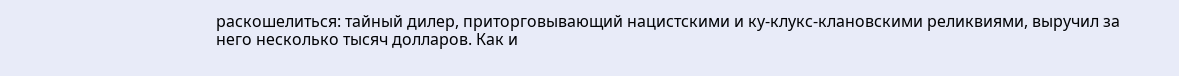раскошелиться: тайный дилер, приторговывающий нацистскими и ку-клукс-клановскими реликвиями, выручил за него несколько тысяч долларов. Как и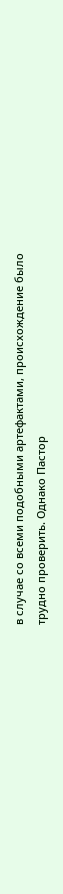в случае со всеми подобными артефактами, происхождение было трудно проверить. Однако Пастор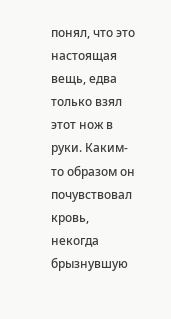понял, что это настоящая вещь, едва только взял этот нож в руки. Каким-то образом он почувствовал кровь, некогда брызнувшую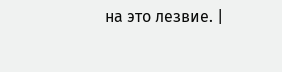на это лезвие. |